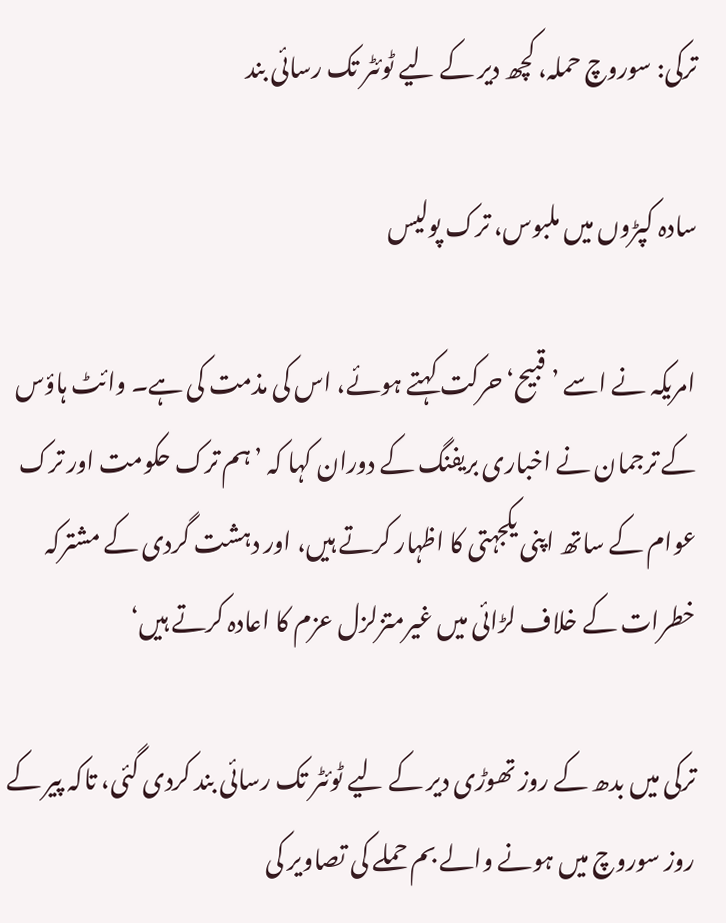ترکی: سوروچ حملہ، کچھ دیر کے لیے ٹوئٹر تک رسائی بند

سادہ کپڑوں میں ملبوس، ترک پولیس

امریکہ نے اسے ’قبیح‘ حرکت کہتے ہوئے، اس کی مذمت کی ہے۔ وائٹ ہاؤس کے ترجمان نے اخباری بریفنگ کے دوران کہا کہ ’ہم ترک حکومت اور ترک عوام کے ساتھ اپنی یکجہتی کا اظہار کرتے ہیں، اور دہشت گردی کے مشترکہ خطرات کے خلاف لڑائی میں غیرمتزلزل عزم کا اعادہ کرتے ہیں‘

ترکی میں بدھ کے روز تھوڑی دیر کے لیے ٹوئٹر تک رسائی بند کردی گئی، تاکہ پیر کے روز سوروچ میں ہونے والے بم حملے کی تصاویر کی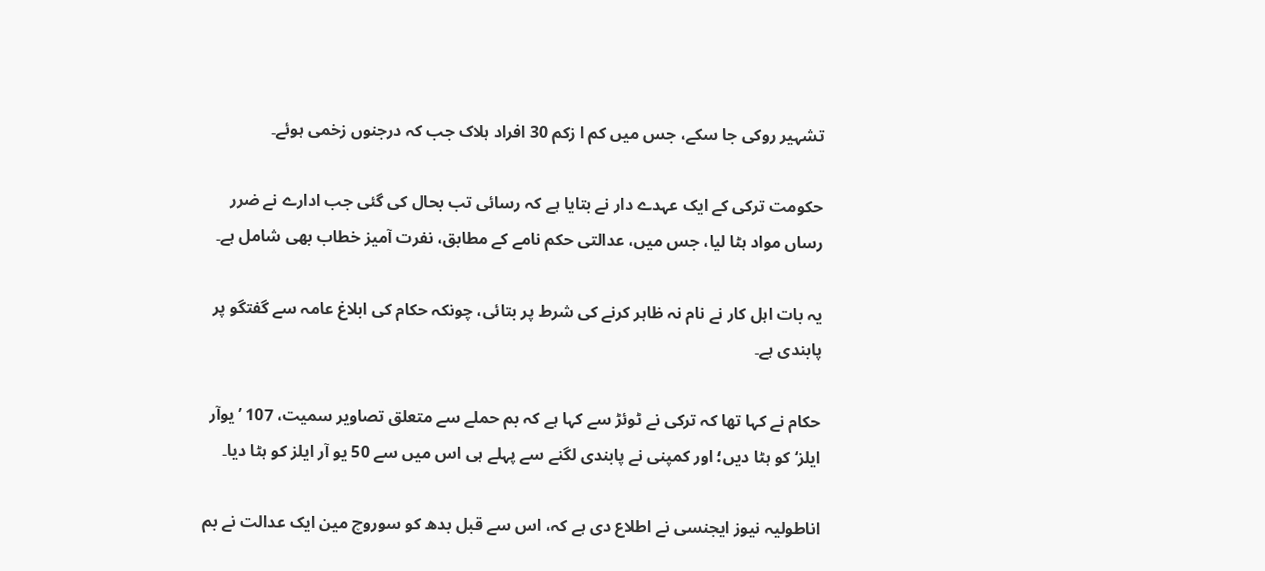تشہیر روکی جا سکے، جس میں کم ا زکم 30 افراد ہلاک جب کہ درجنوں زخمی ہوئے۔

حکومت ترکی کے ایک عہدے دار نے بتایا ہے کہ رسائی تب بحال کی گئی جب ادارے نے ضرر رساں مواد ہٹا لیا، جس میں، عدالتی حکم نامے کے مطابق، نفرت آمیز خطاب بھی شامل ہے۔

یہ بات اہل کار نے نام نہ ظاہر کرنے کی شرط پر بتائی، چونکہ حکام کی ابلاغ عامہ سے گفتگو پر پابندی ہے۔

حکام نے کہا تھا کہ ترکی نے ٹوئڑ سے کہا ہے کہ بم حملے سے متعلق تصاویر سمیت، 107 ’یوآر ایلز‘ کو ہٹا دیں؛ اور کمپنی نے پابندی لگنے سے پہلے ہی اس میں سے 50 یو آر ایلز کو ہٹا دیا۔

اناطولیہ نیوز ایجنسی نے اطلاع دی ہے کہ، اس سے قبل بدھ کو سوروچ مین ایک عدالت نے بم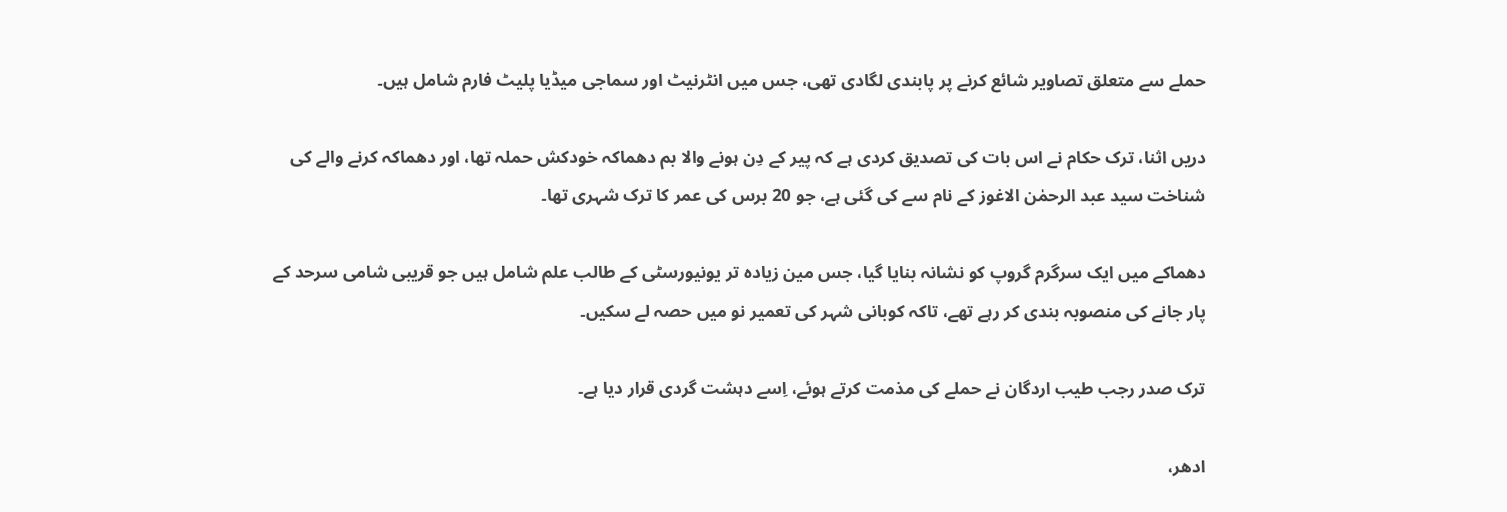حملے سے متعلق تصاویر شائع کرنے پر پابندی لگادی تھی، جس میں انٹرنیٹ اور سماجی میڈیا پلیٹ فارم شامل ہیں۔

دریں اثنا، ترک حکام نے اس بات کی تصدیق کردی ہے کہ پیر کے دِن ہونے والا بم دھماکہ خودکش حملہ تھا، اور دھماکہ کرنے والے کی شناخت سید عبد الرحمٰن الاغوز کے نام سے کی گئی ہے، جو 20 برس کی عمر کا ترک شہری تھا۔

دھماکے میں ایک سرگرم گروپ کو نشانہ بنایا گیا، جس مین زیادہ تر یونیورسٹی کے طالب علم شامل ہیں جو قریبی شامی سرحد کے پار جانے کی منصوبہ بندی کر رہے تھے، تاکہ کوبانی شہر کی تعمیر نو میں حصہ لے سکیں۔

ترک صدر رجب طیب اردگان نے حملے کی مذمت کرتے ہوئے، اِسے دہشت گردی قرار دیا ہے۔

ادھر،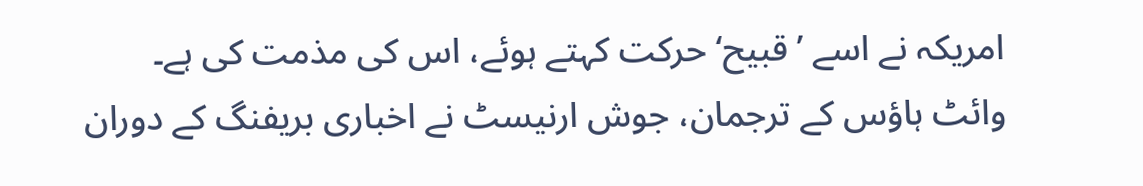امریکہ نے اسے ’قبیح‘ حرکت کہتے ہوئے، اس کی مذمت کی ہے۔
وائٹ ہاؤس کے ترجمان، جوش ارنیسٹ نے اخباری بریفنگ کے دوران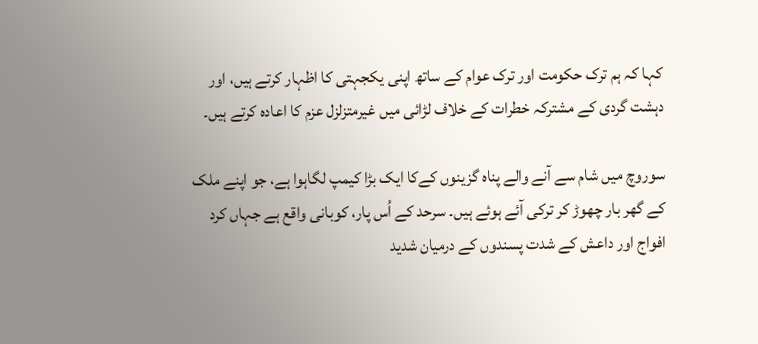کہا کہ ہم ترک حکومت اور ترک عوام کے ساتھ اپنی یکجہتی کا اظہار کرتے ہیں، اور دہشت گردی کے مشترکہ خطرات کے خلاف لڑائی میں غیرمتزلزل عزم کا اعادہ کرتے ہیں۔

سوروچ میں شام سے آنے والے پناہ گزینوں کےکا ایک بڑا کیمپ لگاہوا ہے، جو اپنے ملک کے گھر بار چھوڑ کر ترکی آئے ہوئے ہیں۔ سرحد کے اُس پار، کوبانی واقع ہے جہاں کرد افواج اور داعش کے شدت پسندوں کے درمیان شدید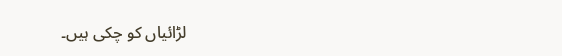لڑائیاں کو چکی ہیں۔